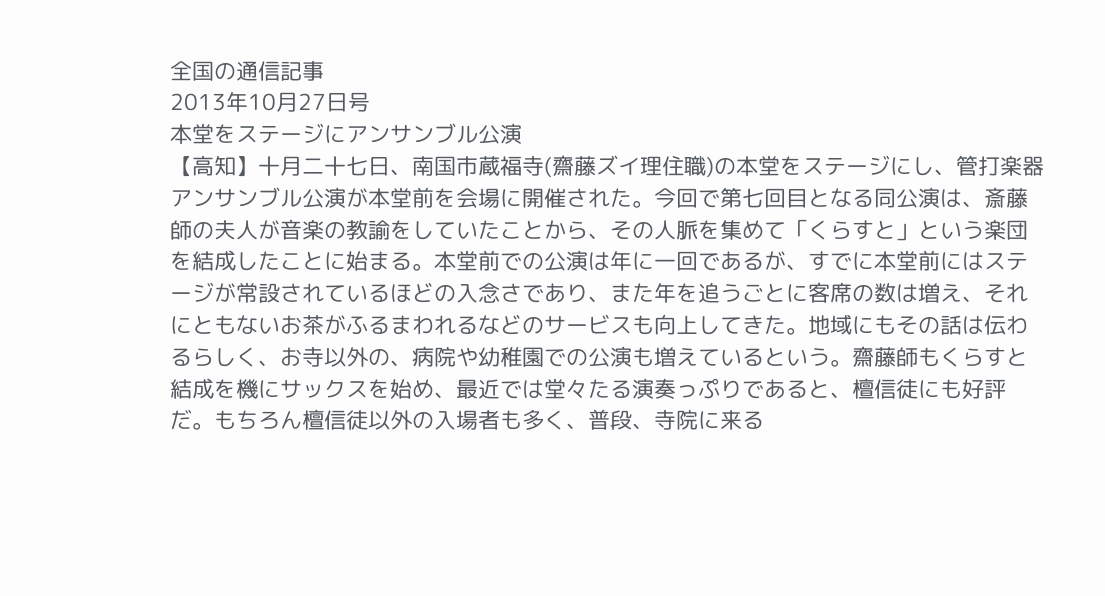全国の通信記事
2013年10月27日号
本堂をステージにアンサンブル公演
【高知】十月二十七日、南国市蔵福寺(齋藤ズイ理住職)の本堂をステージにし、管打楽器アンサンブル公演が本堂前を会場に開催された。今回で第七回目となる同公演は、斎藤師の夫人が音楽の教諭をしていたことから、その人脈を集めて「くらすと」という楽団を結成したことに始まる。本堂前での公演は年に一回であるが、すでに本堂前にはステージが常設されているほどの入念さであり、また年を追うごとに客席の数は増え、それにともないお茶がふるまわれるなどのサービスも向上してきた。地域にもその話は伝わるらしく、お寺以外の、病院や幼稚園での公演も増えているという。齋藤師もくらすと結成を機にサックスを始め、最近では堂々たる演奏っぷりであると、檀信徒にも好評だ。もちろん檀信徒以外の入場者も多く、普段、寺院に来る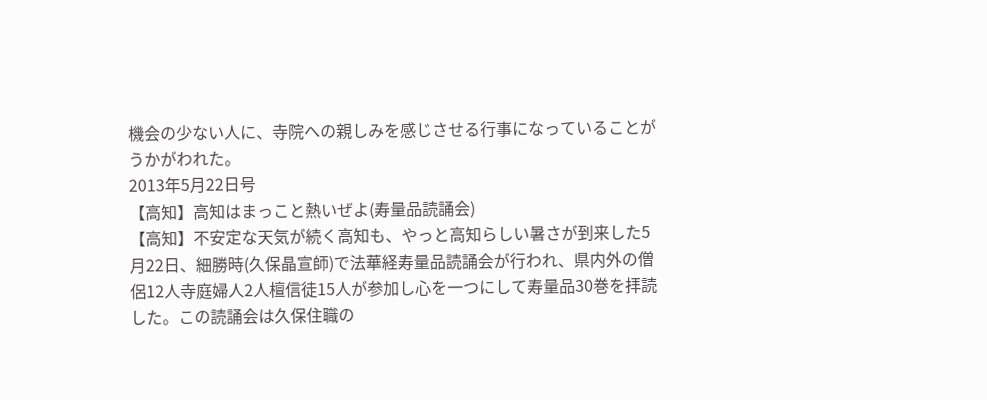機会の少ない人に、寺院への親しみを感じさせる行事になっていることがうかがわれた。
2013年5月22日号
【高知】高知はまっこと熱いぜよ(寿量品読誦会)
【高知】不安定な天気が続く高知も、やっと高知らしい暑さが到来した5月22日、細勝時(久保晶宣師)で法華経寿量品読誦会が行われ、県内外の僧侶12人寺庭婦人2人檀信徒15人が参加し心を一つにして寿量品30巻を拝読した。この読誦会は久保住職の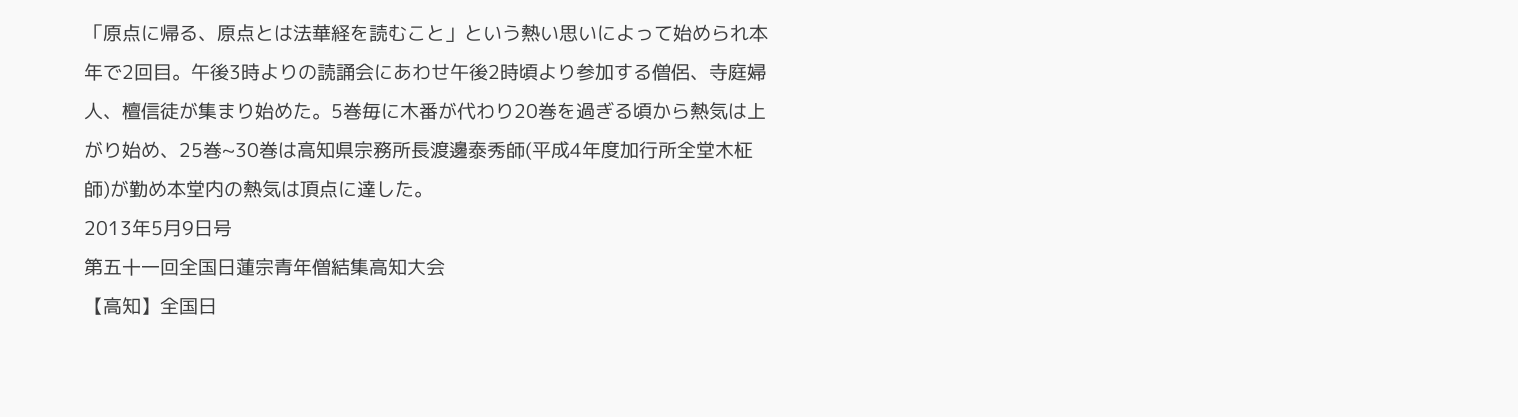「原点に帰る、原点とは法華経を読むこと」という熱い思いによって始められ本年で2回目。午後3時よりの読誦会にあわせ午後2時頃より参加する僧侶、寺庭婦人、檀信徒が集まり始めた。5巻毎に木番が代わり20巻を過ぎる頃から熱気は上がり始め、25巻~30巻は高知県宗務所長渡邊泰秀師(平成4年度加行所全堂木柾師)が勤め本堂内の熱気は頂点に達した。
2013年5月9日号
第五十一回全国日蓮宗青年僧結集高知大会
【高知】全国日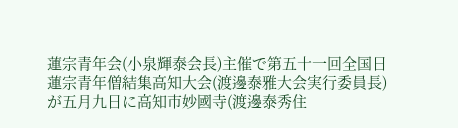蓮宗青年会(小泉輝泰会長)主催で第五十一回全国日蓮宗青年僧結集高知大会(渡邊泰雅大会実行委員長)が五月九日に高知市妙國寺(渡邊泰秀住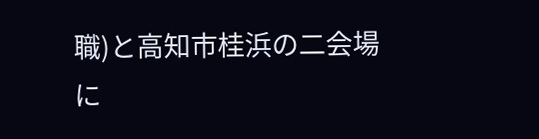職)と高知市桂浜の二会場に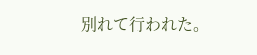別れて行われた。